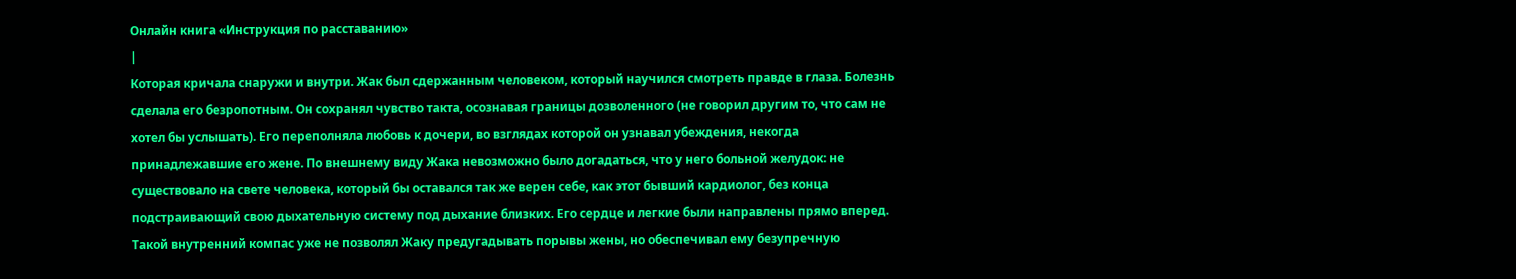Онлайн книга «Инструкция по расставанию»
|
Которая кричала снаружи и внутри. Жак был сдержанным человеком, который научился смотреть правде в глаза. Болезнь сделала его безропотным. Он сохранял чувство такта, осознавая границы дозволенного (не говорил другим то, что сам не хотел бы услышать). Его переполняла любовь к дочери, во взглядах которой он узнавал убеждения, некогда принадлежавшие его жене. По внешнему виду Жака невозможно было догадаться, что у него больной желудок: не существовало на свете человека, который бы оставался так же верен себе, как этот бывший кардиолог, без конца подстраивающий свою дыхательную систему под дыхание близких. Его сердце и легкие были направлены прямо вперед. Такой внутренний компас уже не позволял Жаку предугадывать порывы жены, но обеспечивал ему безупречную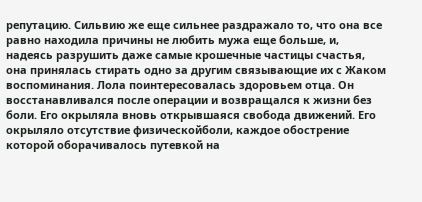репутацию. Сильвию же еще сильнее раздражало то, что она все равно находила причины не любить мужа еще больше, и, надеясь разрушить даже самые крошечные частицы счастья, она принялась стирать одно за другим связывающие их с Жаком воспоминания. Лола поинтересовалась здоровьем отца. Он восстанавливался после операции и возвращался к жизни без боли. Его окрыляла вновь открывшаяся свобода движений. Его окрыляло отсутствие физическойболи, каждое обострение которой оборачивалось путевкой на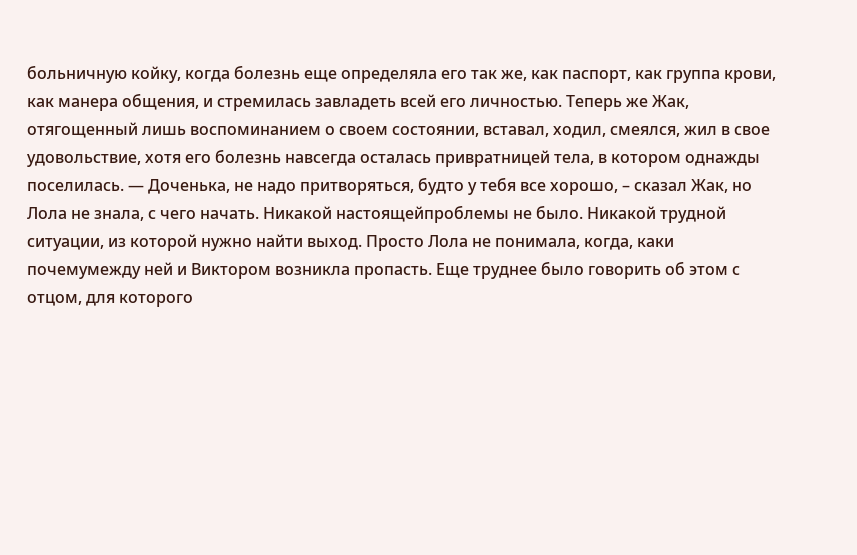больничную койку, когда болезнь еще определяла его так же, как паспорт, как группа крови, как манера общения, и стремилась завладеть всей его личностью. Теперь же Жак, отягощенный лишь воспоминанием о своем состоянии, вставал, ходил, смеялся, жил в свое удовольствие, хотя его болезнь навсегда осталась привратницей тела, в котором однажды поселилась. — Доченька, не надо притворяться, будто у тебя все хорошо, – сказал Жак, но Лола не знала, с чего начать. Никакой настоящейпроблемы не было. Никакой трудной ситуации, из которой нужно найти выход. Просто Лола не понимала, когда, каки почемумежду ней и Виктором возникла пропасть. Еще труднее было говорить об этом с отцом, для которого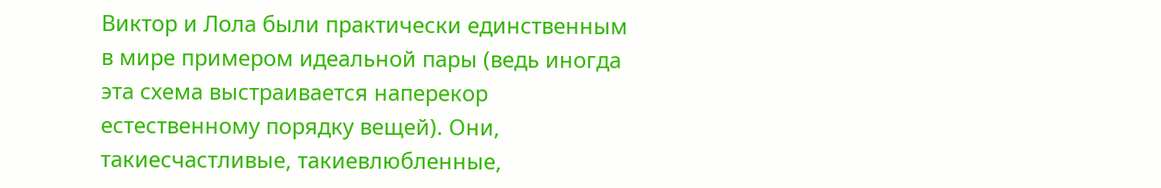Виктор и Лола были практически единственным в мире примером идеальной пары (ведь иногда эта схема выстраивается наперекор естественному порядку вещей). Они, такиесчастливые, такиевлюбленные,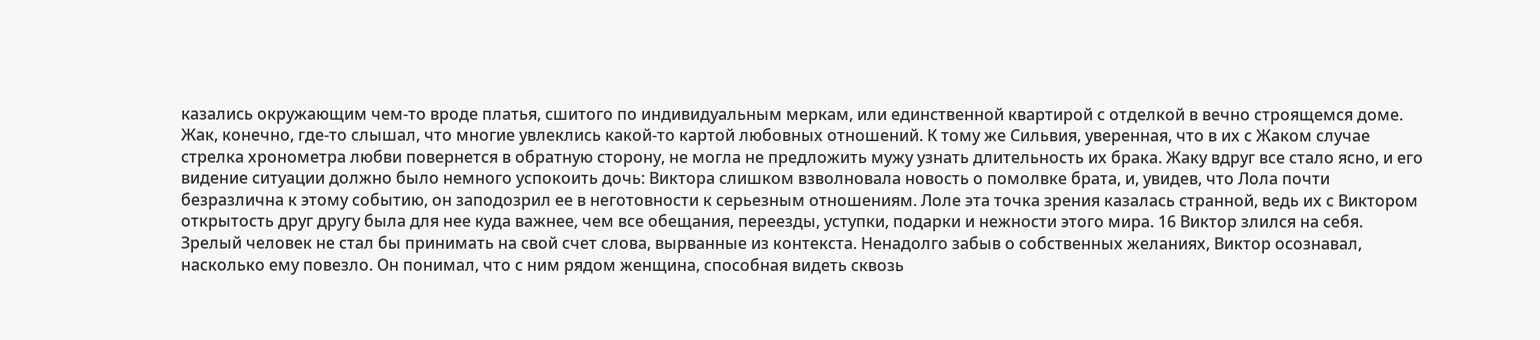казались окружающим чем-то вроде платья, сшитого по индивидуальным меркам, или единственной квартирой с отделкой в вечно строящемся доме. Жак, конечно, где-то слышал, что многие увлеклись какой-то картой любовных отношений. К тому же Сильвия, уверенная, что в их с Жаком случае стрелка хронометра любви повернется в обратную сторону, не могла не предложить мужу узнать длительность их брака. Жаку вдруг все стало ясно, и его видение ситуации должно было немного успокоить дочь: Виктора слишком взволновала новость о помолвке брата, и, увидев, что Лола почти безразлична к этому событию, он заподозрил ее в неготовности к серьезным отношениям. Лоле эта точка зрения казалась странной, ведь их с Виктором открытость друг другу была для нее куда важнее, чем все обещания, переезды, уступки, подарки и нежности этого мира. 16 Виктор злился на себя. Зрелый человек не стал бы принимать на свой счет слова, вырванные из контекста. Ненадолго забыв о собственных желаниях, Виктор осознавал, насколько ему повезло. Он понимал, что с ним рядом женщина, способная видеть сквозь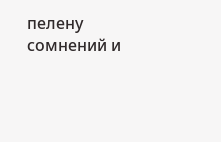пелену сомнений и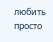любить просто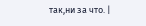так,ни за что. |